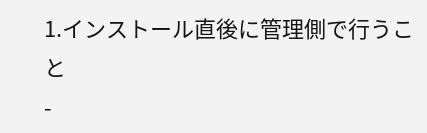1.インストール直後に管理側で行うこと
-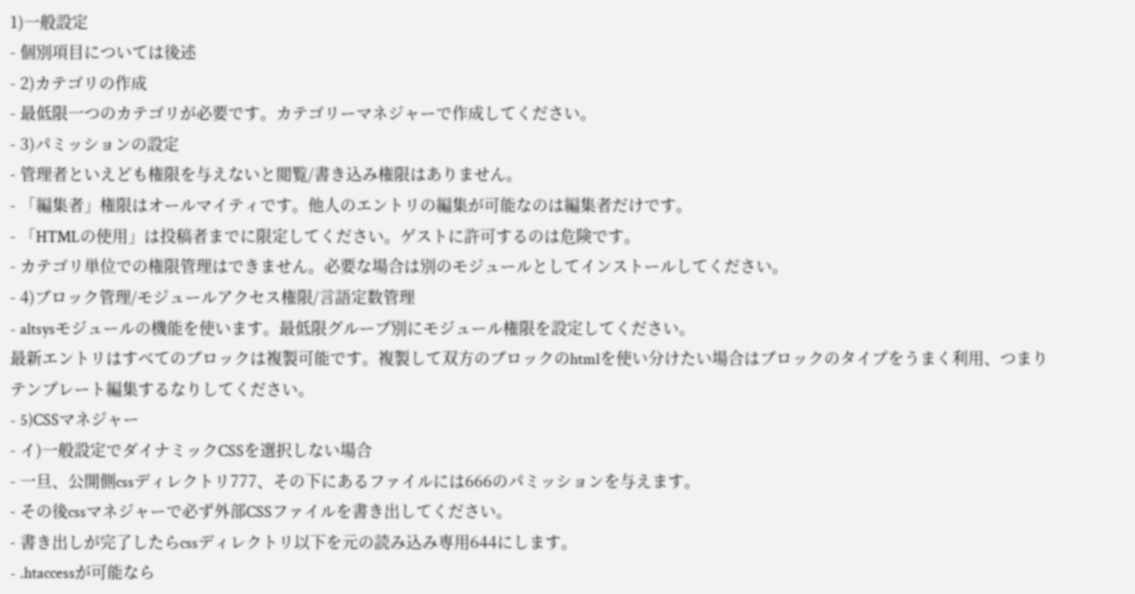1)一般設定
- 個別項目については後述
- 2)カテゴリの作成
- 最低限一つのカテゴリが必要です。カテゴリーマネジャーで作成してください。
- 3)パミッションの設定
- 管理者といえども権限を与えないと閲覧/書き込み権限はありません。
- 「編集者」権限はオールマイティです。他人のエントリの編集が可能なのは編集者だけです。
- 「HTMLの使用」は投稿者までに限定してください。ゲストに許可するのは危険です。
- カテゴリ単位での権限管理はできません。必要な場合は別のモジュールとしてインストールしてください。
- 4)ブロック管理/モジュールアクセス権限/言語定数管理
- altsysモジュールの機能を使います。最低限グループ別にモジュール権限を設定してください。
最新エントリはすべてのブロックは複製可能です。複製して双方のブロックのhtmlを使い分けたい場合はブロックのタイプをうまく利用、つまりテンプレート編集するなりしてください。
- 5)CSSマネジャー
- イ)一般設定でダイナミックCSSを選択しない場合
- 一旦、公開側cssディレクトリ777、その下にあるファイルには666のパミッションを与えます。
- その後cssマネジャーで必ず外部CSSファイルを書き出してください。
- 書き出しが完了したらcssディレクトリ以下を元の読み込み専用644にします。
- .htaccessが可能なら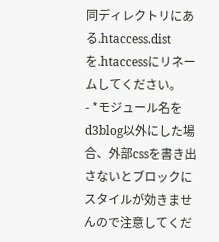同ディレクトリにある.htaccess.distを.htaccessにリネームしてください。
- *モジュール名をd3blog以外にした場合、外部cssを書き出さないとブロックにスタイルが効きませんので注意してくだ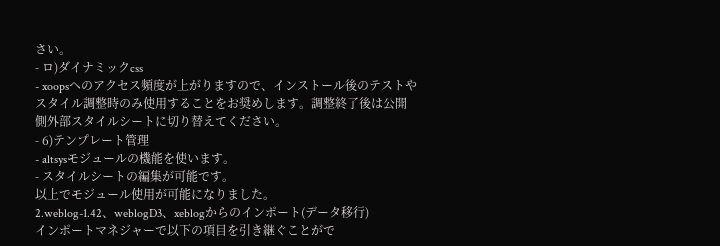さい。
- ロ)ダイナミックcss
- xoopsへのアクセス頻度が上がりますので、インストール後のテストやスタイル調整時のみ使用することをお奨めします。調整終了後は公開側外部スタイルシートに切り替えてください。
- 6)テンプレート管理
- altsysモジュールの機能を使います。
- スタイルシートの編集が可能です。
以上でモジュール使用が可能になりました。
2.weblog-1.42、weblogD3、xeblogからのインポート(データ移行)
インポートマネジャーで以下の項目を引き継ぐことがで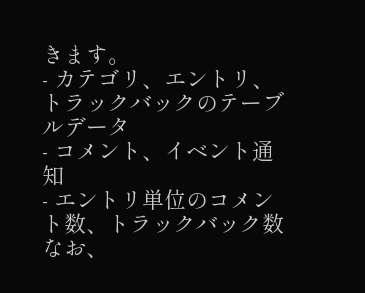きます。
- カテゴリ、エントリ、トラックバックのテーブルデータ
- コメント、イベント通知
- エントリ単位のコメント数、トラックバック数
なお、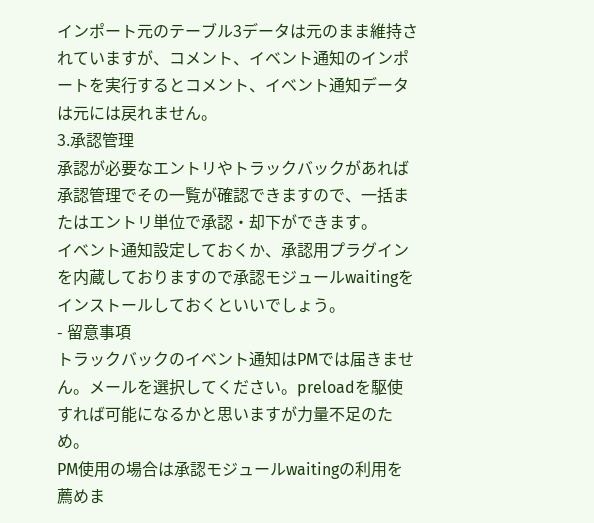インポート元のテーブル3データは元のまま維持されていますが、コメント、イベント通知のインポートを実行するとコメント、イベント通知データは元には戻れません。
3.承認管理
承認が必要なエントリやトラックバックがあれば承認管理でその一覧が確認できますので、一括またはエントリ単位で承認・却下ができます。
イベント通知設定しておくか、承認用プラグインを内蔵しておりますので承認モジュールwaitingをインストールしておくといいでしょう。
- 留意事項
トラックバックのイベント通知はPMでは届きません。メールを選択してください。preloadを駆使すれば可能になるかと思いますが力量不足のため。
PM使用の場合は承認モジュールwaitingの利用を薦めま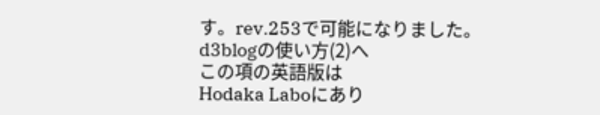す。rev.253で可能になりました。
d3blogの使い方(2)へ
この項の英語版は
Hodaka Laboにあり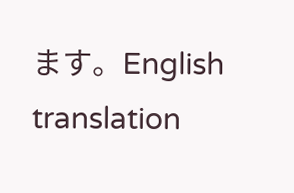ます。English translation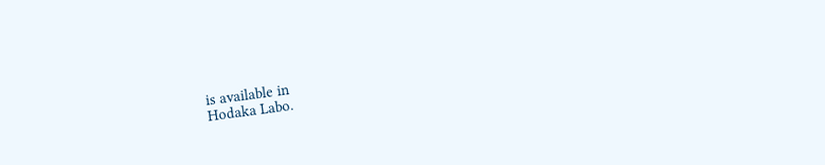is available in
Hodaka Labo.